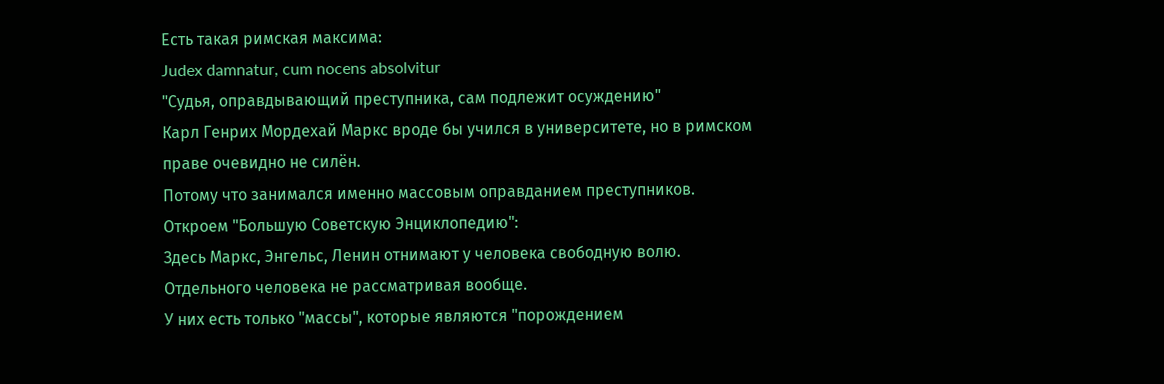Есть такая римская максима:
Judex damnatur, cum nocens absolvitur
"Судья, оправдывающий преступника, сам подлежит осуждению"
Карл Генрих Мордехай Маркс вроде бы учился в университете, но в римском праве очевидно не силён.
Потому что занимался именно массовым оправданием преступников.
Откроем "Большую Советскую Энциклопедию":
Здесь Маркс, Энгельс, Ленин отнимают у человека свободную волю.
Отдельного человека не рассматривая вообще.
У них есть только "массы", которые являются "порождением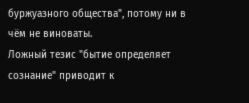буржуазного общества", потому ни в чём не виноваты.
Ложный тезис "бытие определяет сознание" приводит к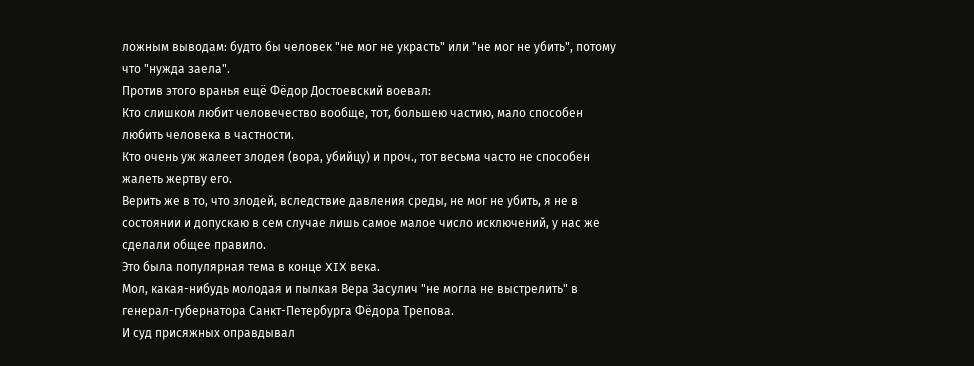ложным выводам: будто бы человек "не мог не украсть" или "не мог не убить", потому что "нужда заела".
Против этого вранья ещё Фёдор Достоевский воевал:
Кто слишком любит человечество вообще, тот, большею частию, мало способен любить человека в частности.
Кто очень уж жалеет злодея (вора, убийцу) и проч., тот весьма часто не способен жалеть жертву его.
Верить же в то, что злодей, вследствие давления среды, не мог не убить, я не в состоянии и допускаю в сем случае лишь самое малое число исключений, у нас же сделали общее правило.
Это была популярная тема в конце XIX века.
Мол, какая-нибудь молодая и пылкая Вера Засулич "не могла не выстрелить" в генерал-губернатора Санкт-Петербурга Фёдора Трепова.
И суд присяжных оправдывал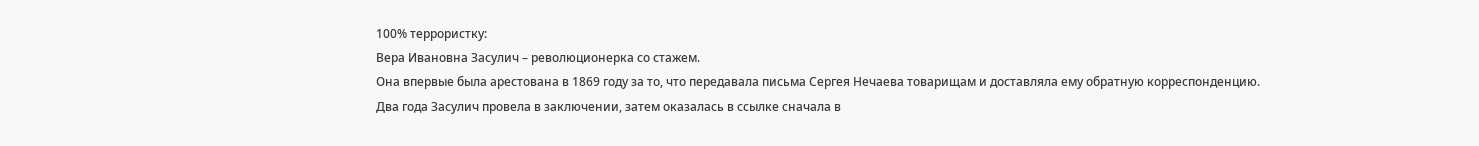100% террористку:
Вера Ивановна Засулич – революционерка со стажем.
Она впервые была арестована в 1869 году за то, что передавала письма Сергея Нечаева товарищам и доставляла ему обратную корреспонденцию.
Два года Засулич провела в заключении, затем оказалась в ссылке сначала в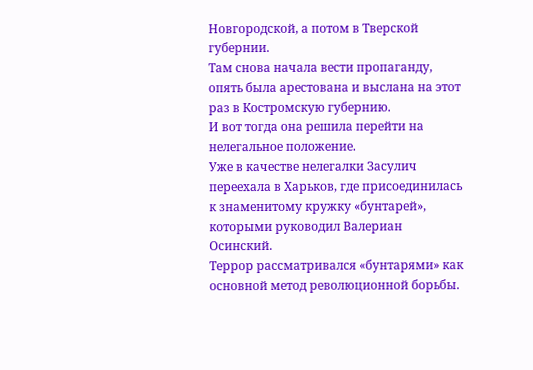Новгородской, а потом в Тверской губернии.
Там снова начала вести пропаганду, опять была арестована и выслана на этот раз в Костромскую губернию.
И вот тогда она решила перейти на нелегальное положение.
Уже в качестве нелегалки Засулич переехала в Харьков, где присоединилась к знаменитому кружку «бунтарей», которыми руководил Валериан Осинский.
Террор рассматривался «бунтарями» как основной метод революционной борьбы.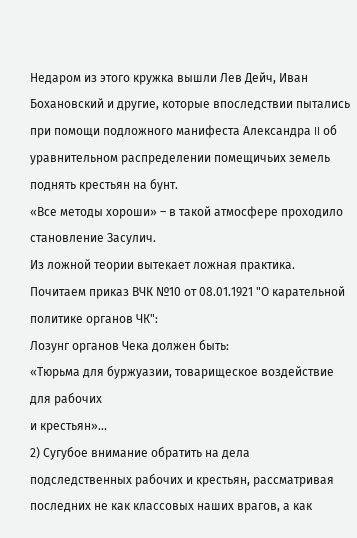Недаром из этого кружка вышли Лев Дейч, Иван Бохановский и другие, которые впоследствии пытались при помощи подложного манифеста Александра II об уравнительном распределении помещичьих земель поднять крестьян на бунт.
«Все методы хороши» – в такой атмосфере проходило становление Засулич.
Из ложной теории вытекает ложная практика.
Почитаем приказ ВЧК №10 от 08.01.1921 "О карательной политике органов ЧК":
Лозунг органов Чека должен быть:
«Тюрьма для буржуазии, товарищеское воздействие для рабочих
и крестьян»...
2) Сугубое внимание обратить на дела подследственных рабочих и крестьян, рассматривая последних не как классовых наших врагов, а как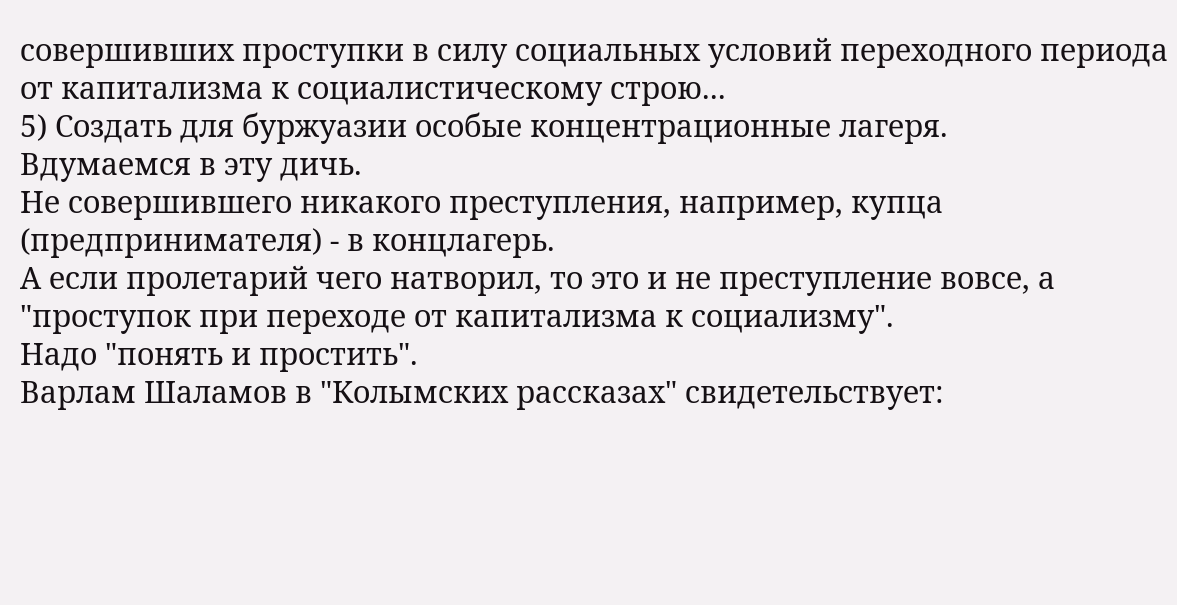совершивших проступки в силу социальных условий переходного периода от капитализма к социалистическому строю...
5) Создать для буржуазии особые концентрационные лагеря.
Вдумаемся в эту дичь.
Не совершившего никакого преступления, например, купца (предпринимателя) - в концлагерь.
А если пролетарий чего натворил, то это и не преступление вовсе, а "проступок при переходе от капитализма к социализму".
Надо "понять и простить".
Варлам Шаламов в "Колымских рассказах" свидетельствует: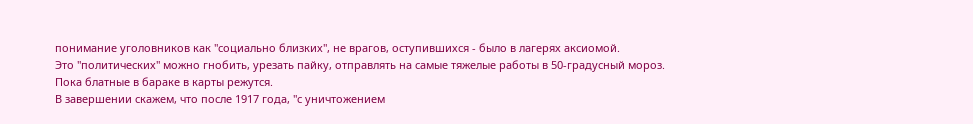понимание уголовников как "социально близких", не врагов, оступившихся - было в лагерях аксиомой.
Это "политических" можно гнобить, урезать пайку, отправлять на самые тяжелые работы в 50-градусный мороз.
Пока блатные в бараке в карты режутся.
В завершении скажем, что после 1917 года, "с уничтожением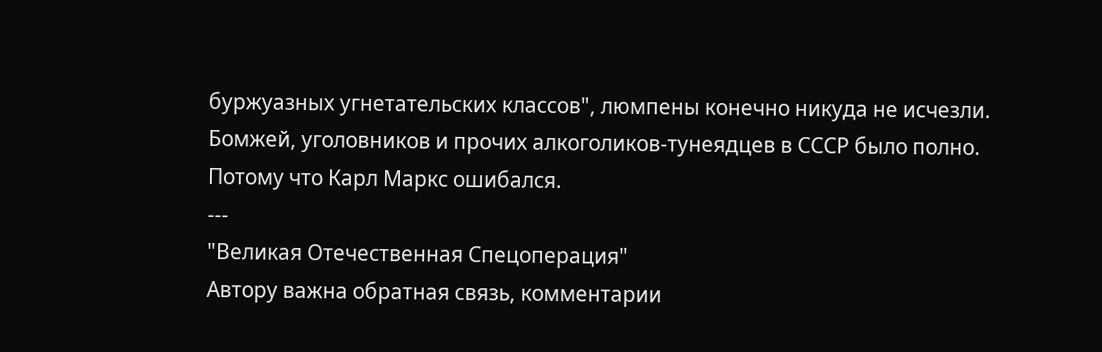буржуазных угнетательских классов", люмпены конечно никуда не исчезли.
Бомжей, уголовников и прочих алкоголиков-тунеядцев в СССР было полно.
Потому что Карл Маркс ошибался.
---
"Великая Отечественная Спецоперация"
Автору важна обратная связь, комментарии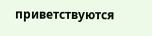приветствуются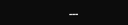---